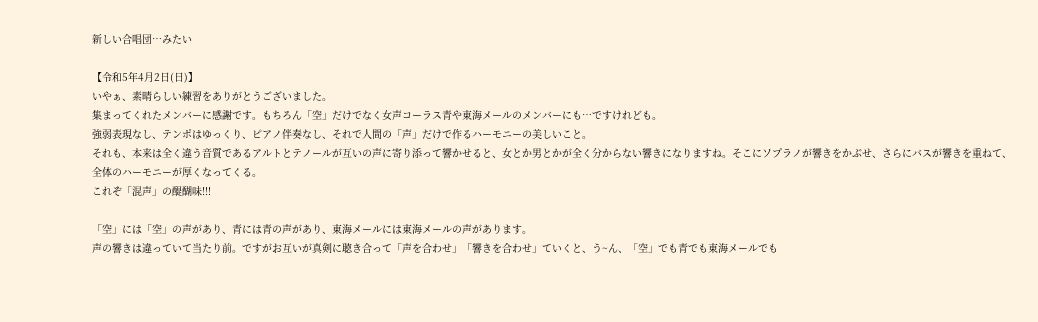新しい合唱団…みたい

【令和5年4月2日(日)】
いやぁ、素晴らしい練習をありがとうございました。
集まってくれたメンバーに感謝です。もちろん「空」だけでなく女声コーラス青や東海メールのメンバーにも…ですけれども。
強弱表現なし、テンポはゆっくり、ピアノ伴奏なし、それで人間の「声」だけで作るハーモニーの美しいこと。
それも、本来は全く違う音質であるアルトとテノールが互いの声に寄り添って響かせると、女とか男とかが全く分からない響きになりますね。そこにソプラノが響きをかぶせ、さらにバスが響きを重ねて、全体のハーモニーが厚くなってくる。
これぞ「混声」の醍醐味!!!

「空」には「空」の声があり、青には青の声があり、東海メールには東海メールの声があります。
声の響きは違っていて当たり前。ですがお互いが真剣に聴き合って「声を合わせ」「響きを合わせ」ていくと、う~ん、「空」でも青でも東海メールでも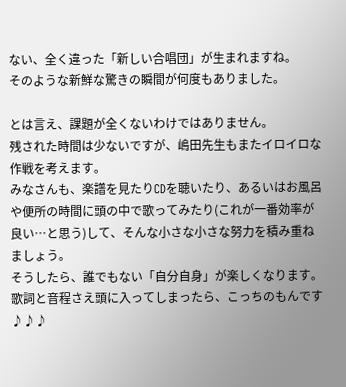ない、全く違った「新しい合唱団」が生まれますね。
そのような新鮮な驚きの瞬間が何度もありました。

とは言え、課題が全くないわけではありません。
残された時間は少ないですが、嶋田先生もまたイロイロな作戦を考えます。
みなさんも、楽譜を見たりCDを聴いたり、あるいはお風呂や便所の時間に頭の中で歌ってみたり(これが一番効率が良い…と思う)して、そんな小さな小さな努力を積み重ねましょう。
そうしたら、誰でもない「自分自身」が楽しくなります。
歌詞と音程さえ頭に入ってしまったら、こっちのもんです♪♪♪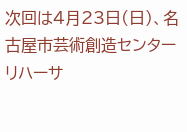次回は4月23日(日)、名古屋市芸術創造センターリハーサ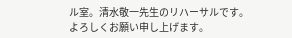ル室。清水敬一先生のリハーサルです。
よろしくお願い申し上げます。